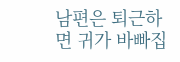남편은 퇴근하면 귀가 바빠집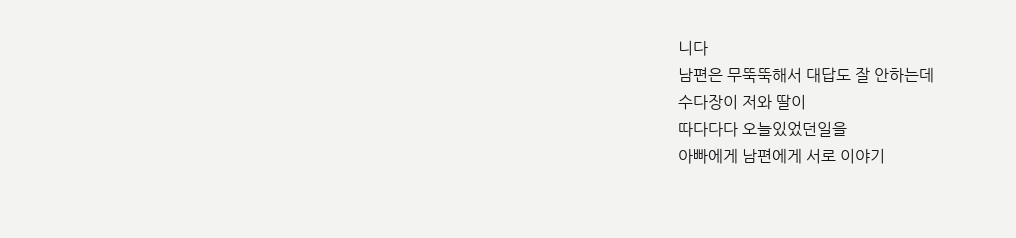니다
남편은 무뚝뚝해서 대답도 잘 안하는데
수다장이 저와 딸이
따다다다 오늘있었던일을
아빠에게 남편에게 서로 이야기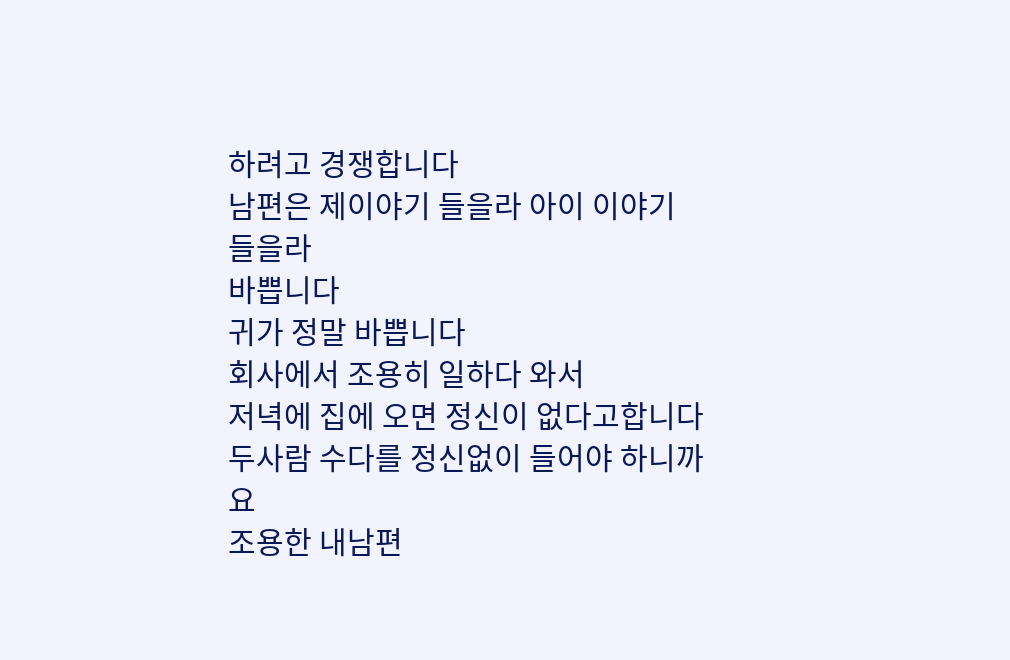하려고 경쟁합니다
남편은 제이야기 들을라 아이 이야기 들을라
바쁩니다
귀가 정말 바쁩니다
회사에서 조용히 일하다 와서
저녁에 집에 오면 정신이 없다고합니다
두사람 수다를 정신없이 들어야 하니까요
조용한 내남편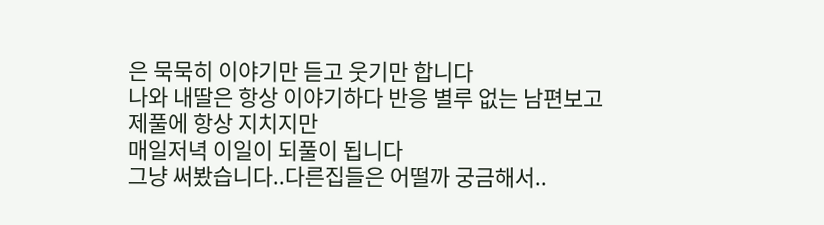은 묵묵히 이야기만 듣고 웃기만 합니다
나와 내딸은 항상 이야기하다 반응 별루 없는 남편보고
제풀에 항상 지치지만
매일저녁 이일이 되풀이 됩니다
그냥 써봤습니다..다른집들은 어떨까 궁금해서..